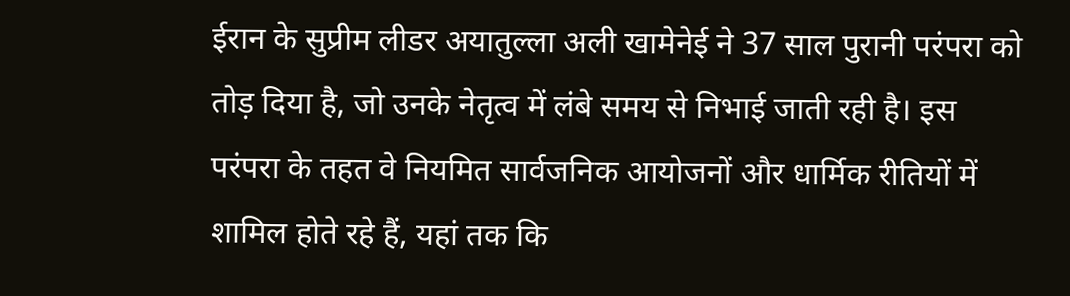ईरान के सुप्रीम लीडर अयातुल्ला अली खामेनेई ने 37 साल पुरानी परंपरा को तोड़ दिया है, जो उनके नेतृत्व में लंबे समय से निभाई जाती रही है। इस परंपरा के तहत वे नियमित सार्वजनिक आयोजनों और धार्मिक रीतियों में शामिल होते रहे हैं, यहां तक कि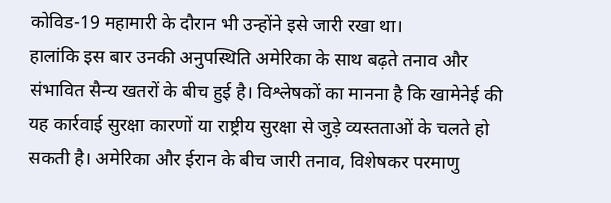कोविड-19 महामारी के दौरान भी उन्होंने इसे जारी रखा था।
हालांकि इस बार उनकी अनुपस्थिति अमेरिका के साथ बढ़ते तनाव और संभावित सैन्य खतरों के बीच हुई है। विश्लेषकों का मानना है कि खामेनेई की यह कार्रवाई सुरक्षा कारणों या राष्ट्रीय सुरक्षा से जुड़े व्यस्तताओं के चलते हो सकती है। अमेरिका और ईरान के बीच जारी तनाव, विशेषकर परमाणु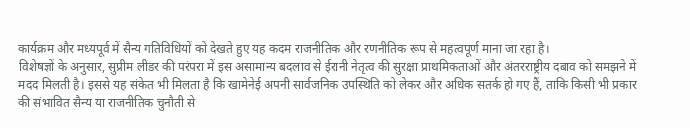कार्यक्रम और मध्यपूर्व में सैन्य गतिविधियों को देखते हुए यह कदम राजनीतिक और रणनीतिक रूप से महत्वपूर्ण माना जा रहा है।
विशेषज्ञों के अनुसार, सुप्रीम लीडर की परंपरा में इस असामान्य बदलाव से ईरानी नेतृत्व की सुरक्षा प्राथमिकताओं और अंतरराष्ट्रीय दबाव को समझने में मदद मिलती है। इससे यह संकेत भी मिलता है कि खामेनेई अपनी सार्वजनिक उपस्थिति को लेकर और अधिक सतर्क हो गए हैं, ताकि किसी भी प्रकार की संभावित सैन्य या राजनीतिक चुनौती से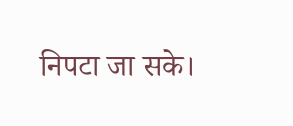निपटा जा सके।